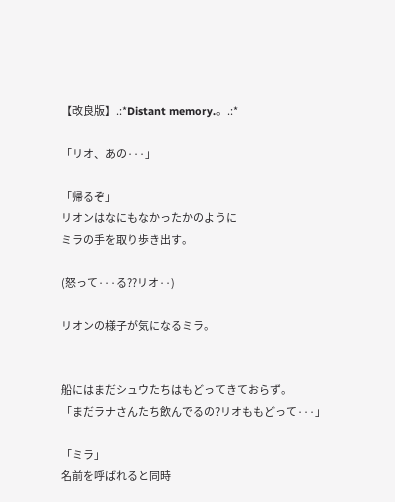【改良版】.:*Distant memory.。.:*

「リオ、あの···」

「帰るぞ」
リオンはなにもなかったかのように
ミラの手を取り歩き出す。

(怒って···る??リオ··)

リオンの様子が気になるミラ。


船にはまだシュウたちはもどってきておらず。
「まだラナさんたち飲んでるの?リオももどって···」

「ミラ」
名前を呼ばれると同時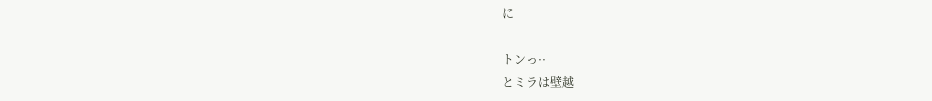に

トンっ··
とミラは壁越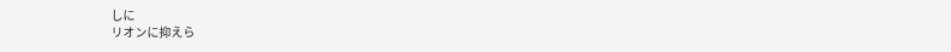しに
リオンに抑えら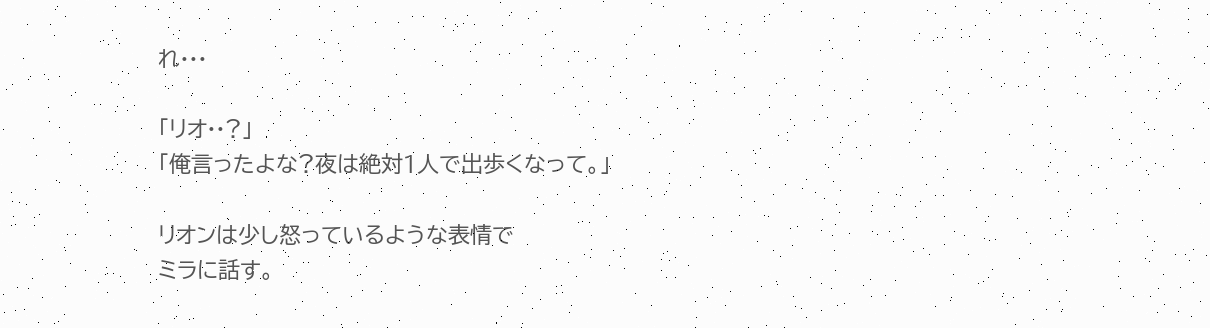れ···

「リオ··?」
「俺言ったよな?夜は絶対1人で出歩くなって。」

リオンは少し怒っているような表情で
ミラに話す。